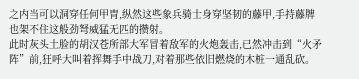之内当可以洞穿任何甲胄,纵然这些象兵骑士身穿坚韧的藤甲,手持藤牌也架不住这般劲弩威猛无匹的攒射。
此时灰头土脸的胡汉苍所部大军冒着敌军的火炮轰击,已然冲击到“火矛阵”前,狂呼大叫着挥舞手中战刀,对着那些依旧燃烧的木桩一通乱砍。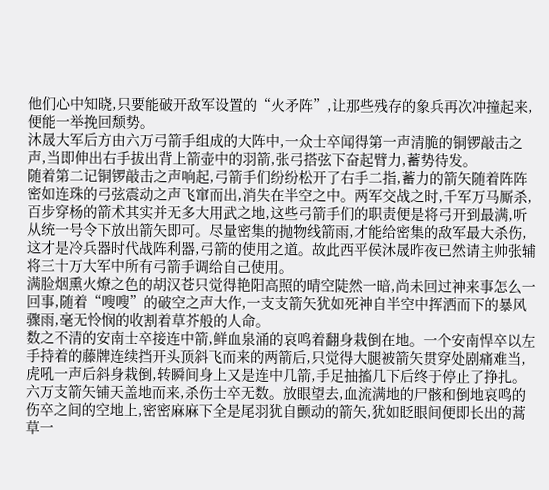他们心中知晓,只要能破开敌军设置的“火矛阵”,让那些残存的象兵再次冲撞起来,便能一举挽回颓势。
沐晟大军后方由六万弓箭手组成的大阵中,一众士卒闻得第一声清脆的铜锣敲击之声,当即伸出右手拔出背上箭壶中的羽箭,张弓搭弦下奋起臂力,蓄势待发。
随着第二记铜锣敲击之声响起,弓箭手们纷纷松开了右手二指,蓄力的箭矢随着阵阵密如连珠的弓弦震动之声飞窜而出,消失在半空之中。两军交战之时,千军万马厮杀,百步穿杨的箭术其实并无多大用武之地,这些弓箭手们的职责便是将弓开到最满,听从统一号令下放出箭矢即可。尽量密集的抛物线箭雨,才能给密集的敌军最大杀伤,这才是冷兵器时代战阵利器,弓箭的使用之道。故此西平侯沐晟昨夜已然请主帅张辅将三十万大军中所有弓箭手调给自己使用。
满脸烟熏火燎之色的胡汉苍只觉得艳阳高照的晴空陡然一暗,尚未回过神来事怎么一回事,随着“嗖嗖”的破空之声大作,一支支箭矢犹如死神自半空中挥洒而下的暴风骤雨,毫无怜悯的收割着草芥般的人命。
数之不清的安南士卒接连中箭,鲜血泉涌的哀鸣着翻身栽倒在地。一个安南悍卒以左手持着的藤牌连续挡开头顶斜飞而来的两箭后,只觉得大腿被箭矢贯穿处剧痛难当,虎吼一声后斜身栽倒,转瞬间身上又是连中几箭,手足抽搐几下后终于停止了挣扎。
六万支箭矢铺天盖地而来,杀伤士卒无数。放眼望去,血流满地的尸骸和倒地哀鸣的伤卒之间的空地上,密密麻麻下全是尾羽犹自颤动的箭矢,犹如眨眼间便即长出的蒿草一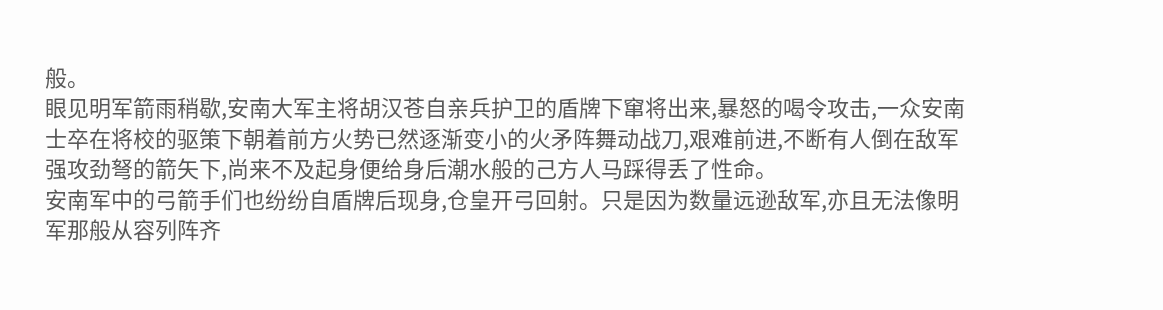般。
眼见明军箭雨稍歇,安南大军主将胡汉苍自亲兵护卫的盾牌下窜将出来,暴怒的喝令攻击,一众安南士卒在将校的驱策下朝着前方火势已然逐渐变小的火矛阵舞动战刀,艰难前进,不断有人倒在敌军强攻劲弩的箭矢下,尚来不及起身便给身后潮水般的己方人马踩得丢了性命。
安南军中的弓箭手们也纷纷自盾牌后现身,仓皇开弓回射。只是因为数量远逊敌军,亦且无法像明军那般从容列阵齐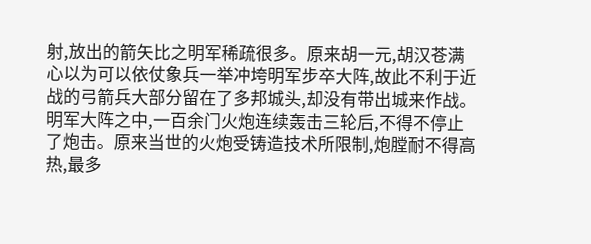射,放出的箭矢比之明军稀疏很多。原来胡一元,胡汉苍满心以为可以依仗象兵一举冲垮明军步卒大阵,故此不利于近战的弓箭兵大部分留在了多邦城头,却没有带出城来作战。
明军大阵之中,一百余门火炮连续轰击三轮后,不得不停止了炮击。原来当世的火炮受铸造技术所限制,炮膛耐不得高热,最多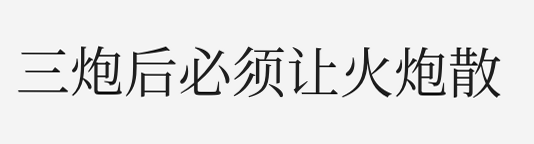三炮后必须让火炮散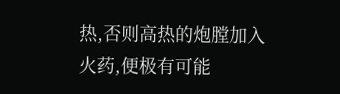热,否则高热的炮膛加入火药,便极有可能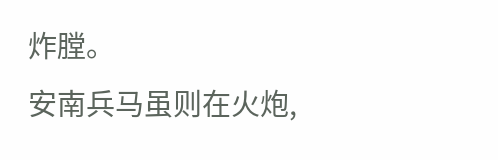炸膛。
安南兵马虽则在火炮,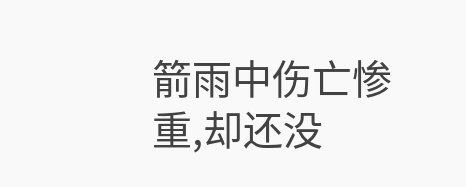箭雨中伤亡惨重,却还没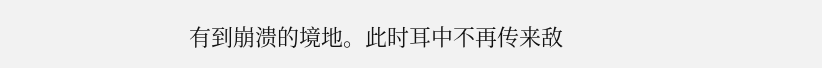有到崩溃的境地。此时耳中不再传来敌